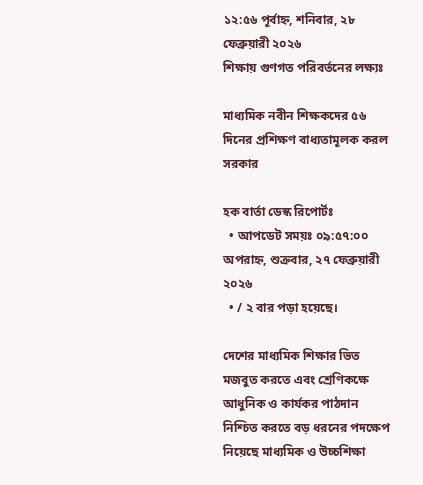১২:৫৬ পূর্বাহ্ন, শনিবার, ২৮ ফেব্রুয়ারী ২০২৬
শিক্ষায় গুণগত পরিবর্তনের লক্ষ্যঃ

মাধ্যমিক নবীন শিক্ষকদের ৫৬ দিনের প্রশিক্ষণ বাধ্যতামূলক করল সরকার

হক বার্তা ডেস্ক রিপোর্টঃ
  • আপডেট সময়ঃ ০৯:৫৭:০০ অপরাহ্ন, শুক্রবার, ২৭ ফেব্রুয়ারী ২০২৬
  • / ২ বার পড়া হয়েছে।

দেশের মাধ্যমিক শিক্ষার ভিত মজবুত করতে এবং শ্রেণিকক্ষে আধুনিক ও কার্যকর পাঠদান নিশ্চিত করতে বড় ধরনের পদক্ষেপ নিয়েছে মাধ্যমিক ও উচ্চশিক্ষা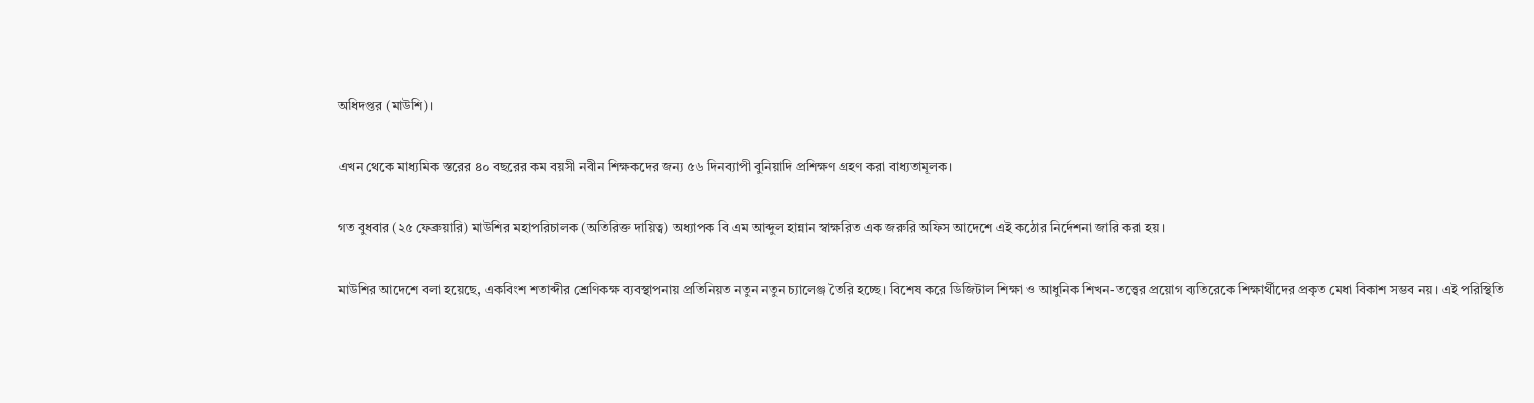অধিদপ্তর (মাউশি)।

এখন থেকে মাধ্যমিক স্তরের ৪০ বছরের কম বয়সী নবীন শিক্ষকদের জন্য ৫৬ দিনব্যাপী বুনিয়াদি প্রশিক্ষণ গ্রহণ করা বাধ্যতামূলক।

গত বুধবার (২৫ ফেব্রুয়ারি) মাউশির মহাপরিচালক (অতিরিক্ত দায়িত্ব) অধ্যাপক বি এম আব্দুল হান্নান স্বাক্ষরিত এক জরুরি অফিস আদেশে এই কঠোর নির্দেশনা জারি করা হয়।

মাউশির আদেশে বলা হয়েছে, একবিংশ শতাব্দীর শ্রেণিকক্ষ ব্যবস্থাপনায় প্রতিনিয়ত নতুন নতুন চ্যালেঞ্জ তৈরি হচ্ছে। বিশেষ করে ডিজিটাল শিক্ষা ও আধুনিক শিখন-তত্ত্বের প্রয়োগ ব্যতিরেকে শিক্ষার্থীদের প্রকৃত মেধা বিকাশ সম্ভব নয়। এই পরিস্থিতি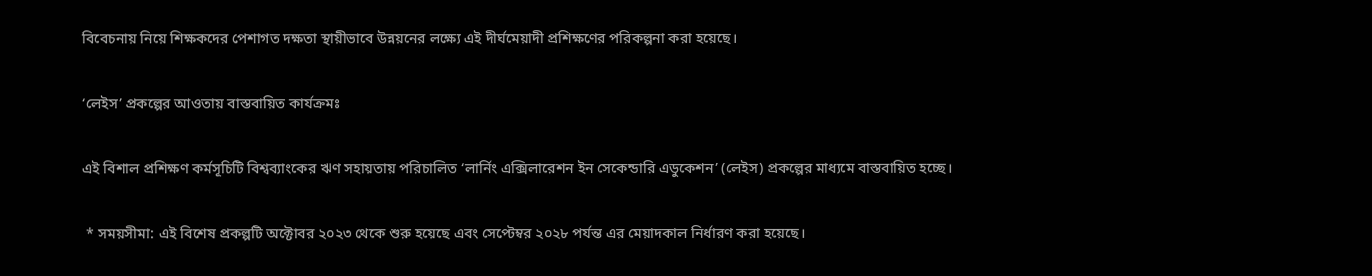বিবেচনায় নিয়ে শিক্ষকদের পেশাগত দক্ষতা স্থায়ীভাবে উন্নয়নের লক্ষ্যে এই দীর্ঘমেয়াদী প্রশিক্ষণের পরিকল্পনা করা হয়েছে।

‘লেইস’ প্রকল্পের আওতায় বাস্তবায়িত কার্যক্রমঃ

এই বিশাল প্রশিক্ষণ কর্মসূচিটি বিশ্বব্যাংকের ঋণ সহায়তায় পরিচালিত ‘লার্নিং এক্সিলারেশন ইন সেকেন্ডারি এডুকেশন’ (লেইস) প্রকল্পের মাধ্যমে বাস্তবায়িত হচ্ছে।

 * সময়সীমা: এই বিশেষ প্রকল্পটি অক্টোবর ২০২৩ থেকে শুরু হয়েছে এবং সেপ্টেম্বর ২০২৮ পর্যন্ত এর মেয়াদকাল নির্ধারণ করা হয়েছে।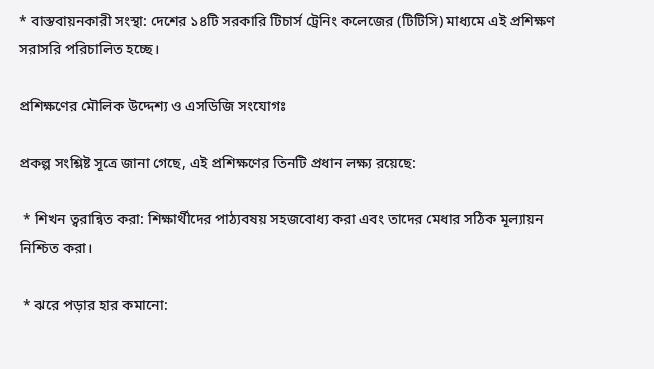* বাস্তবায়নকারী সংস্থা: দেশের ১৪টি সরকারি টিচার্স ট্রেনিং কলেজের (টিটিসি) মাধ্যমে এই প্রশিক্ষণ সরাসরি পরিচালিত হচ্ছে।

প্রশিক্ষণের মৌলিক উদ্দেশ্য ও এসডিজি সংযোগঃ

প্রকল্প সংশ্লিষ্ট সূত্রে জানা গেছে, এই প্রশিক্ষণের তিনটি প্রধান লক্ষ্য রয়েছে:

 * শিখন ত্বরান্বিত করা: শিক্ষার্থীদের পাঠ্যবষয় সহজবোধ্য করা এবং তাদের মেধার সঠিক মূল্যায়ন নিশ্চিত করা।

 * ঝরে পড়ার হার কমানো: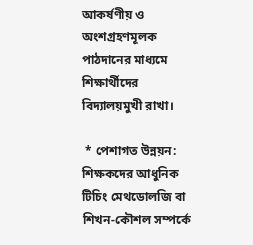আকর্ষণীয় ও অংশগ্রহণমূলক পাঠদানের মাধ্যমে শিক্ষার্থীদের বিদ্যালয়মুখী রাখা।

 * পেশাগত উন্নয়ন: শিক্ষকদের আধুনিক টিচিং মেথডোলজি বা শিখন-কৌশল সম্পর্কে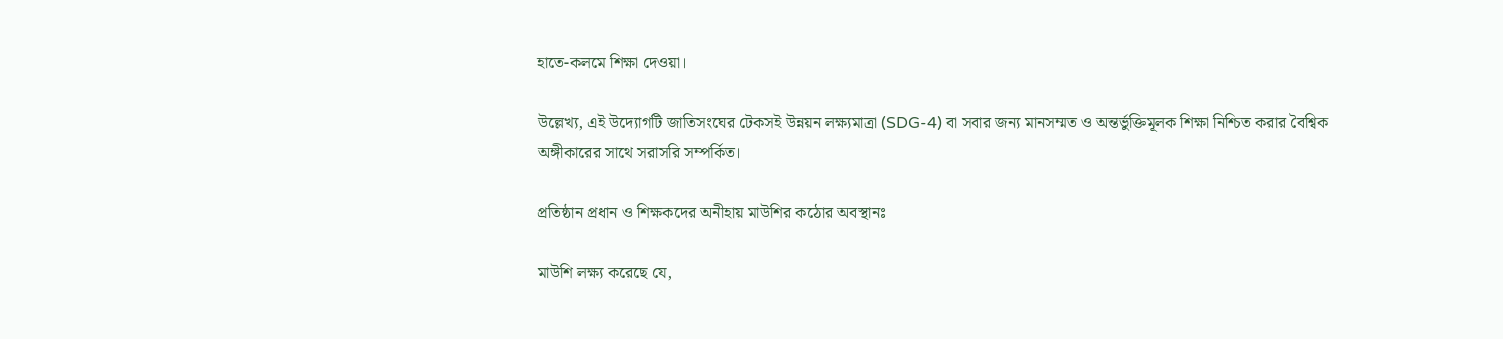হাতে-কলমে শিক্ষা দেওয়া।

উল্লেখ্য, এই উদ্যোগটি জাতিসংঘের টেকসই উন্নয়ন লক্ষ্যমাত্রা (SDG-4) বা সবার জন্য মানসম্মত ও অন্তর্ভুক্তিমূলক শিক্ষা নিশ্চিত করার বৈশ্বিক অঙ্গীকারের সাথে সরাসরি সম্পর্কিত।

প্রতিষ্ঠান প্রধান ও শিক্ষকদের অনীহায় মাউশির কঠোর অবস্থানঃ

মাউশি লক্ষ্য করেছে যে,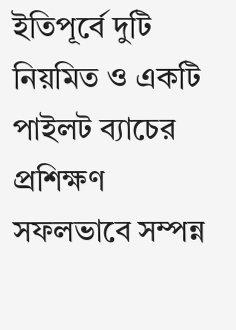ইতিপূর্বে দুটি নিয়মিত ও একটি পাইলট ব্যাচের প্রশিক্ষণ সফলভাবে সম্পন্ন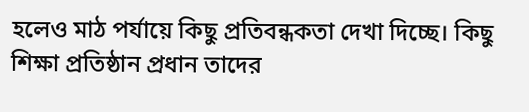হলেও মাঠ পর্যায়ে কিছু প্রতিবন্ধকতা দেখা দিচ্ছে। কিছু শিক্ষা প্রতিষ্ঠান প্রধান তাদের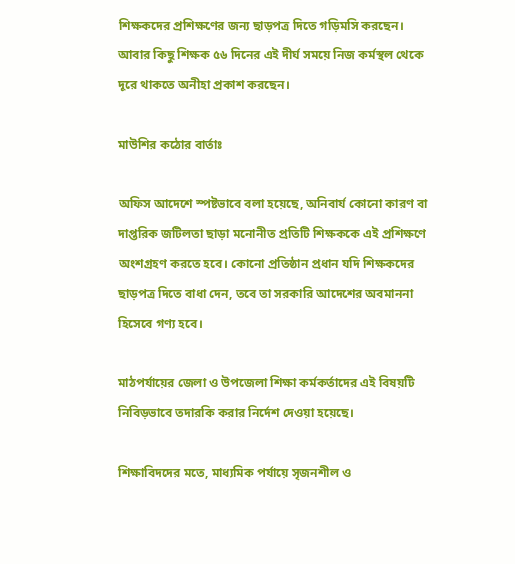শিক্ষকদের প্রশিক্ষণের জন্য ছাড়পত্র দিতে গড়িমসি করছেন। আবার কিছু শিক্ষক ৫৬ দিনের এই দীর্ঘ সময়ে নিজ কর্মস্থল থেকে দূরে থাকতে অনীহা প্রকাশ করছেন।

মাউশির কঠোর বার্তাঃ

অফিস আদেশে স্পষ্টভাবে বলা হয়েছে, অনিবার্য কোনো কারণ বা দাপ্তরিক জটিলতা ছাড়া মনোনীত প্রতিটি শিক্ষককে এই প্রশিক্ষণে অংশগ্রহণ করতে হবে। কোনো প্রতিষ্ঠান প্রধান যদি শিক্ষকদের ছাড়পত্র দিতে বাধা দেন, তবে তা সরকারি আদেশের অবমাননা হিসেবে গণ্য হবে।

মাঠপর্যায়ের জেলা ও উপজেলা শিক্ষা কর্মকর্তাদের এই বিষয়টি নিবিড়ভাবে তদারকি করার নির্দেশ দেওয়া হয়েছে।

শিক্ষাবিদদের মতে, মাধ্যমিক পর্যায়ে সৃজনশীল ও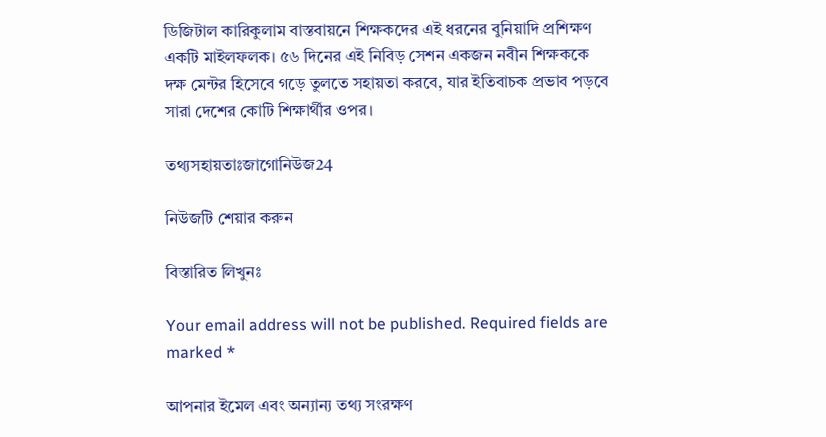ডিজিটাল কারিকুলাম বাস্তবায়নে শিক্ষকদের এই ধরনের বুনিয়াদি প্রশিক্ষণ একটি মাইলফলক। ৫৬ দিনের এই নিবিড় সেশন একজন নবীন শিক্ষককে দক্ষ মেন্টর হিসেবে গড়ে তুলতে সহায়তা করবে, যার ইতিবাচক প্রভাব পড়বে সারা দেশের কোটি শিক্ষার্থীর ওপর।

তথ্যসহায়তাঃজাগোনিউজ24

নিউজটি শেয়ার করুন

বিস্তারিত লিখুনঃ

Your email address will not be published. Required fields are marked *

আপনার ইমেল এবং অন্যান্য তথ্য সংরক্ষণ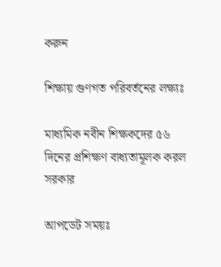করুন

শিক্ষায় গুণগত পরিবর্তনের লক্ষ্যঃ

মাধ্যমিক নবীন শিক্ষকদের ৫৬ দিনের প্রশিক্ষণ বাধ্যতামূলক করল সরকার

আপডেট সময়ঃ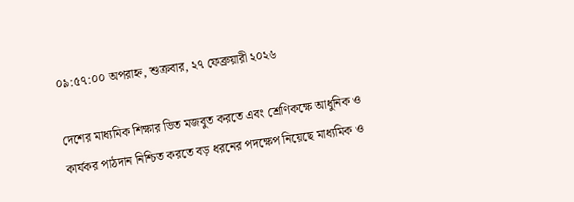০৯:৫৭:০০ অপরাহ্ন, শুক্রবার, ২৭ ফেব্রুয়ারী ২০২৬

দেশের মাধ্যমিক শিক্ষার ভিত মজবুত করতে এবং শ্রেণিকক্ষে আধুনিক ও কার্যকর পাঠদান নিশ্চিত করতে বড় ধরনের পদক্ষেপ নিয়েছে মাধ্যমিক ও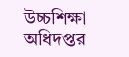উচ্চশিক্ষা অধিদপ্তর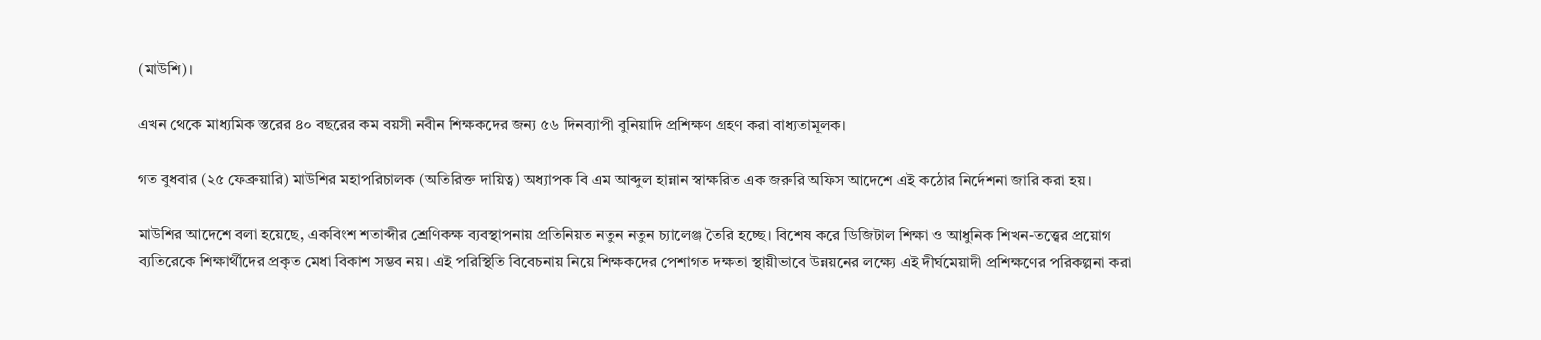(মাউশি)।

এখন থেকে মাধ্যমিক স্তরের ৪০ বছরের কম বয়সী নবীন শিক্ষকদের জন্য ৫৬ দিনব্যাপী বুনিয়াদি প্রশিক্ষণ গ্রহণ করা বাধ্যতামূলক।

গত বুধবার (২৫ ফেব্রুয়ারি) মাউশির মহাপরিচালক (অতিরিক্ত দায়িত্ব) অধ্যাপক বি এম আব্দুল হান্নান স্বাক্ষরিত এক জরুরি অফিস আদেশে এই কঠোর নির্দেশনা জারি করা হয়।

মাউশির আদেশে বলা হয়েছে, একবিংশ শতাব্দীর শ্রেণিকক্ষ ব্যবস্থাপনায় প্রতিনিয়ত নতুন নতুন চ্যালেঞ্জ তৈরি হচ্ছে। বিশেষ করে ডিজিটাল শিক্ষা ও আধুনিক শিখন-তত্ত্বের প্রয়োগ ব্যতিরেকে শিক্ষার্থীদের প্রকৃত মেধা বিকাশ সম্ভব নয়। এই পরিস্থিতি বিবেচনায় নিয়ে শিক্ষকদের পেশাগত দক্ষতা স্থায়ীভাবে উন্নয়নের লক্ষ্যে এই দীর্ঘমেয়াদী প্রশিক্ষণের পরিকল্পনা করা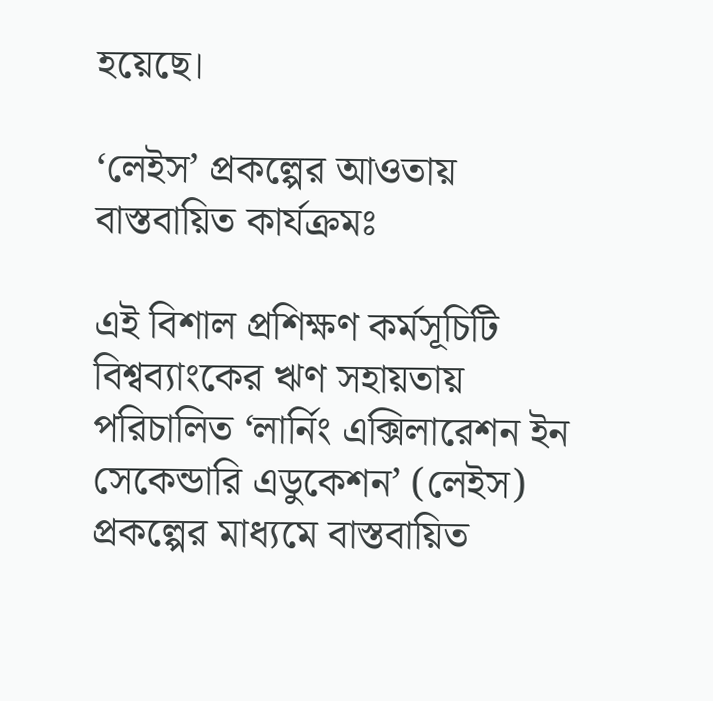হয়েছে।

‘লেইস’ প্রকল্পের আওতায় বাস্তবায়িত কার্যক্রমঃ

এই বিশাল প্রশিক্ষণ কর্মসূচিটি বিশ্বব্যাংকের ঋণ সহায়তায় পরিচালিত ‘লার্নিং এক্সিলারেশন ইন সেকেন্ডারি এডুকেশন’ (লেইস) প্রকল্পের মাধ্যমে বাস্তবায়িত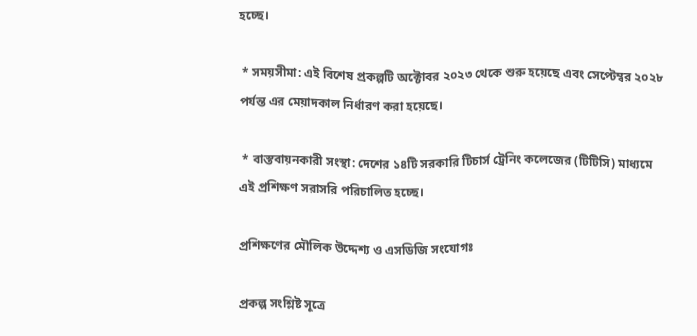হচ্ছে।

 * সময়সীমা: এই বিশেষ প্রকল্পটি অক্টোবর ২০২৩ থেকে শুরু হয়েছে এবং সেপ্টেম্বর ২০২৮ পর্যন্ত এর মেয়াদকাল নির্ধারণ করা হয়েছে।

 * বাস্তবায়নকারী সংস্থা: দেশের ১৪টি সরকারি টিচার্স ট্রেনিং কলেজের (টিটিসি) মাধ্যমে এই প্রশিক্ষণ সরাসরি পরিচালিত হচ্ছে।

প্রশিক্ষণের মৌলিক উদ্দেশ্য ও এসডিজি সংযোগঃ

প্রকল্প সংশ্লিষ্ট সূত্রে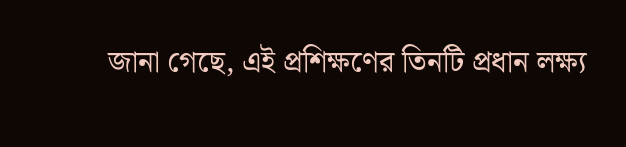জানা গেছে, এই প্রশিক্ষণের তিনটি প্রধান লক্ষ্য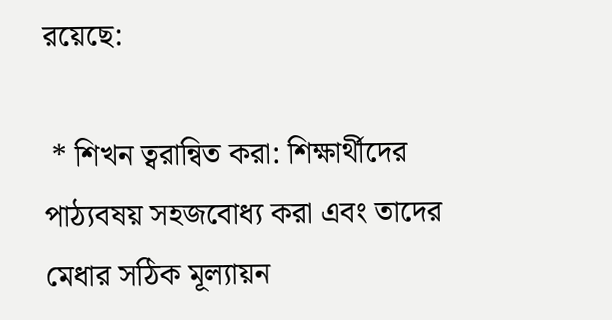রয়েছে:

 * শিখন ত্বরান্বিত করা: শিক্ষার্থীদের পাঠ্যবষয় সহজবোধ্য করা এবং তাদের মেধার সঠিক মূল্যায়ন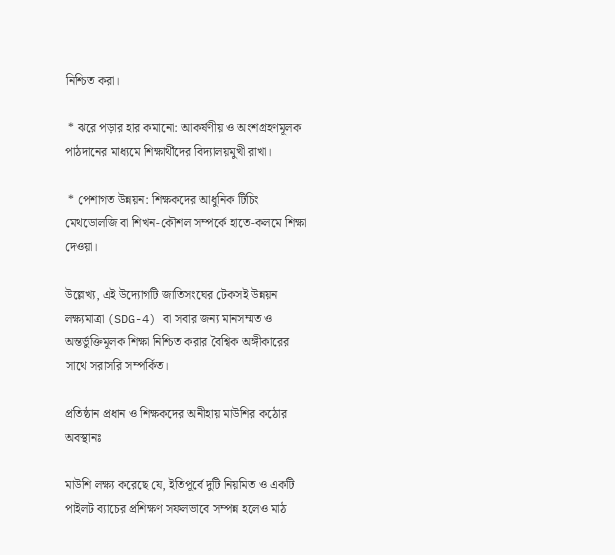নিশ্চিত করা।

 * ঝরে পড়ার হার কমানো: আকর্ষণীয় ও অংশগ্রহণমূলক পাঠদানের মাধ্যমে শিক্ষার্থীদের বিদ্যালয়মুখী রাখা।

 * পেশাগত উন্নয়ন: শিক্ষকদের আধুনিক টিচিং মেথডোলজি বা শিখন-কৌশল সম্পর্কে হাতে-কলমে শিক্ষা দেওয়া।

উল্লেখ্য, এই উদ্যোগটি জাতিসংঘের টেকসই উন্নয়ন লক্ষ্যমাত্রা (SDG-4) বা সবার জন্য মানসম্মত ও অন্তর্ভুক্তিমূলক শিক্ষা নিশ্চিত করার বৈশ্বিক অঙ্গীকারের সাথে সরাসরি সম্পর্কিত।

প্রতিষ্ঠান প্রধান ও শিক্ষকদের অনীহায় মাউশির কঠোর অবস্থানঃ

মাউশি লক্ষ্য করেছে যে, ইতিপূর্বে দুটি নিয়মিত ও একটি পাইলট ব্যাচের প্রশিক্ষণ সফলভাবে সম্পন্ন হলেও মাঠ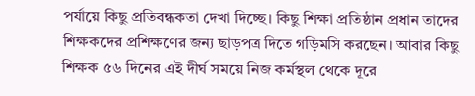পর্যায়ে কিছু প্রতিবন্ধকতা দেখা দিচ্ছে। কিছু শিক্ষা প্রতিষ্ঠান প্রধান তাদের শিক্ষকদের প্রশিক্ষণের জন্য ছাড়পত্র দিতে গড়িমসি করছেন। আবার কিছু শিক্ষক ৫৬ দিনের এই দীর্ঘ সময়ে নিজ কর্মস্থল থেকে দূরে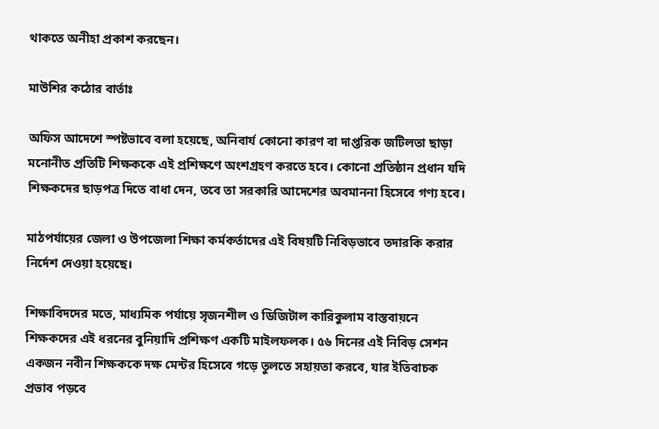থাকতে অনীহা প্রকাশ করছেন।

মাউশির কঠোর বার্তাঃ

অফিস আদেশে স্পষ্টভাবে বলা হয়েছে, অনিবার্য কোনো কারণ বা দাপ্তরিক জটিলতা ছাড়া মনোনীত প্রতিটি শিক্ষককে এই প্রশিক্ষণে অংশগ্রহণ করতে হবে। কোনো প্রতিষ্ঠান প্রধান যদি শিক্ষকদের ছাড়পত্র দিতে বাধা দেন, তবে তা সরকারি আদেশের অবমাননা হিসেবে গণ্য হবে।

মাঠপর্যায়ের জেলা ও উপজেলা শিক্ষা কর্মকর্তাদের এই বিষয়টি নিবিড়ভাবে তদারকি করার নির্দেশ দেওয়া হয়েছে।

শিক্ষাবিদদের মতে, মাধ্যমিক পর্যায়ে সৃজনশীল ও ডিজিটাল কারিকুলাম বাস্তবায়নে শিক্ষকদের এই ধরনের বুনিয়াদি প্রশিক্ষণ একটি মাইলফলক। ৫৬ দিনের এই নিবিড় সেশন একজন নবীন শিক্ষককে দক্ষ মেন্টর হিসেবে গড়ে তুলতে সহায়তা করবে, যার ইতিবাচক প্রভাব পড়বে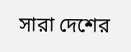সারা দেশের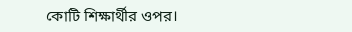কোটি শিক্ষার্থীর ওপর।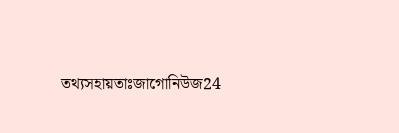তথ্যসহায়তাঃজাগোনিউজ24